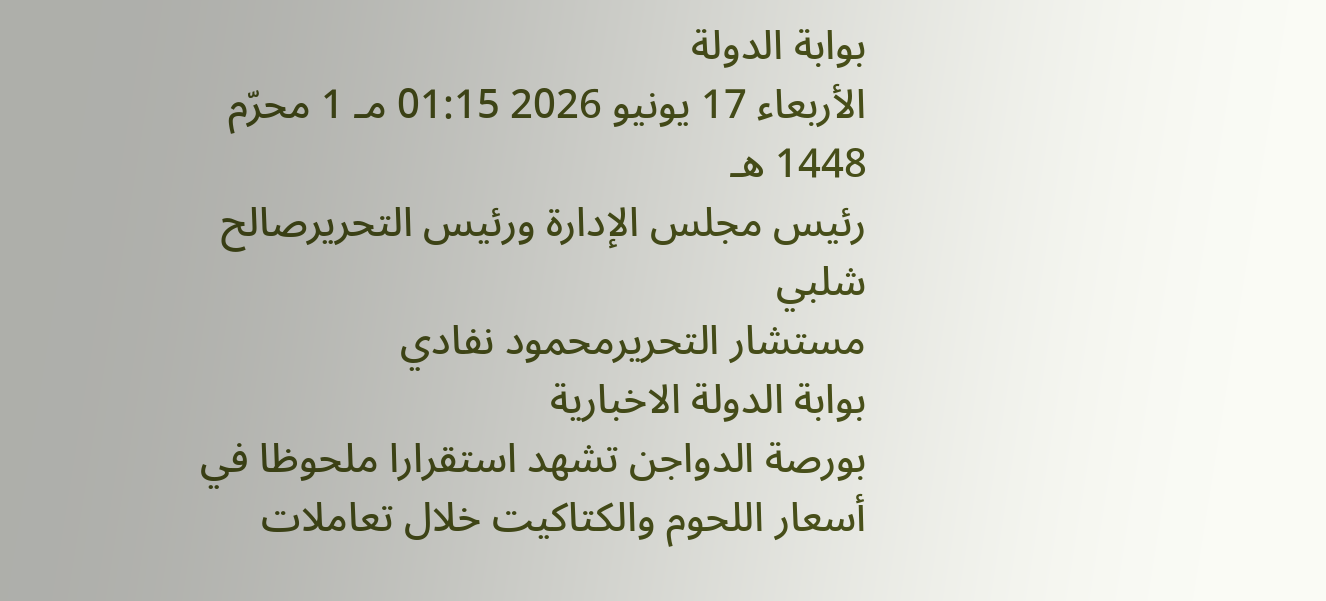بوابة الدولة
الأربعاء 17 يونيو 2026 01:15 مـ 1 محرّم 1448 هـ
رئيس مجلس الإدارة ورئيس التحريرصالح شلبي
مستشار التحريرمحمود نفادي
بوابة الدولة الاخبارية
بورصة الدواجن تشهد استقرارا ملحوظا في أسعار اللحوم والكتاكيت خلال تعاملات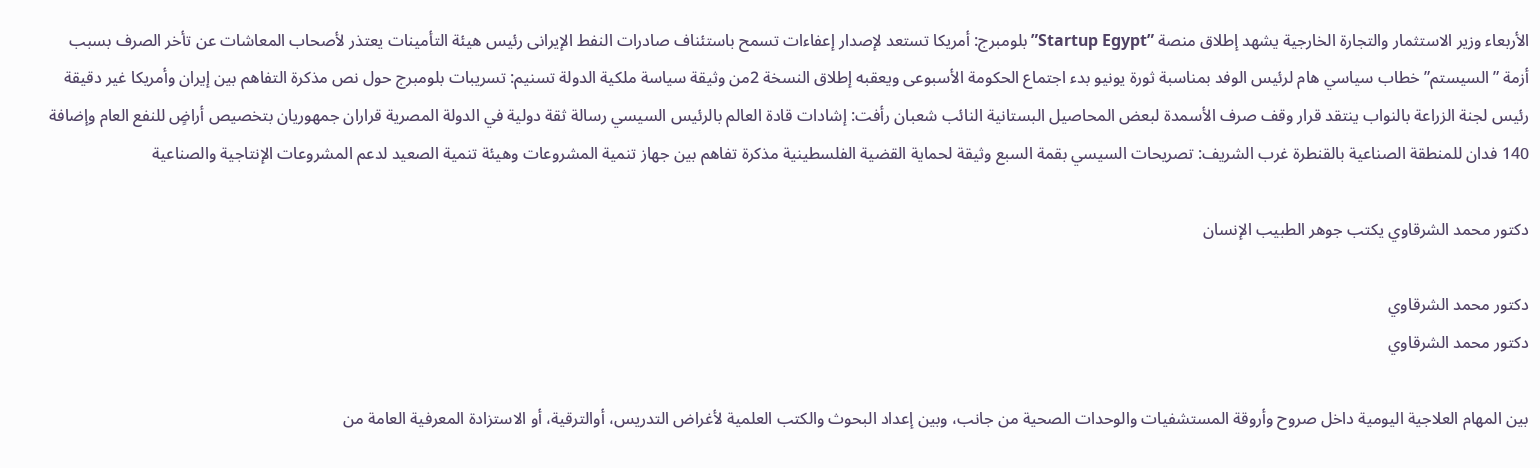الأربعاء وزير الاستثمار والتجارة الخارجية يشهد إطلاق منصة ”Startup Egypt” بلومبرج: أمريكا تستعد لإصدار إعفاءات تسمح باستئناف صادرات النفط الإيرانى رئيس هيئة التأمينات يعتذر لأصحاب المعاشات عن تأخر الصرف بسبب أزمة ”السيستم” خطاب سياسي هام لرئيس الوفد بمناسبة ثورة يونيو بدء اجتماع الحكومة الأسبوعى ويعقبه إطلاق النسخة 2من وثيقة سياسة ملكية الدولة تسنيم: تسريبات بلومبرج حول نص مذكرة التفاهم بين إيران وأمريكا غير دقيقة رئيس لجنة الزراعة بالنواب ينتقد قرار وقف صرف الأسمدة لبعض المحاصيل البستانية النائب شعبان رأفت: إشادات قادة العالم بالرئيس السيسي رسالة ثقة دولية في الدولة المصرية قراران جمهوريان بتخصيص أراضٍ للنفع العام وإضافة 140 فدان للمنطقة الصناعية بالقنطرة غرب الشريف: تصريحات السيسي بقمة السبع وثيقة لحماية القضية الفلسطينية مذكرة تفاهم بين جهاز تنمية المشروعات وهيئة تنمية الصعيد لدعم المشروعات الإنتاجية والصناعية

دكتور محمد الشرقاوي يكتب جوهر الطبيب الإنسان

دكتور محمد الشرقاوي
دكتور محمد الشرقاوي

بين المهام العلاجية اليومية داخل صروح وأروقة المستشفيات والوحدات الصحية من جانب، وبين إعداد البحوث والكتب العلمية لأغراض التدريس، أوالترقية، أو الاستزادة المعرفية العامة من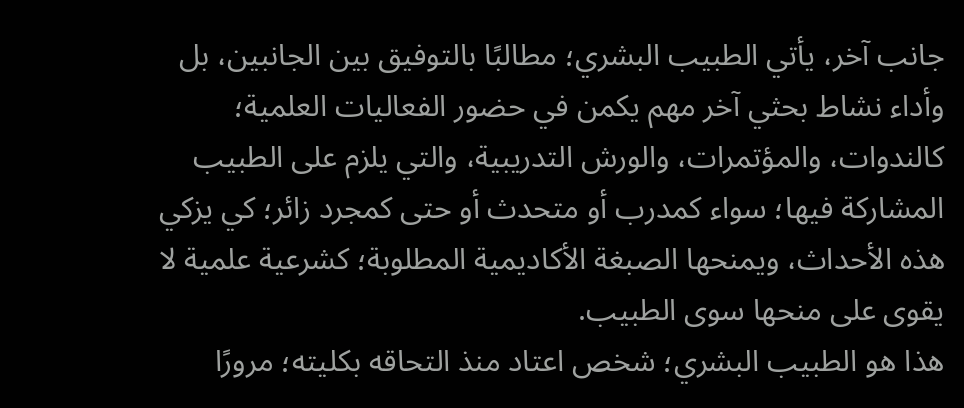جانب آخر، يأتي الطبيب البشري؛ مطالبًا بالتوفيق بين الجانبين، بل وأداء نشاط بحثي آخر مهم يكمن في حضور الفعاليات العلمية؛ كالندوات، والمؤتمرات، والورش التدريبية، والتي يلزم على الطبيب المشاركة فيها؛ سواء كمدرب أو متحدث أو حتى كمجرد زائر؛ كي يزكي هذه الأحداث، ويمنحها الصبغة الأكاديمية المطلوبة؛ كشرعية علمية لا يقوى على منحها سوى الطبيب.
هذا هو الطبيب البشري؛ شخص اعتاد منذ التحاقه بكليته؛ مرورًا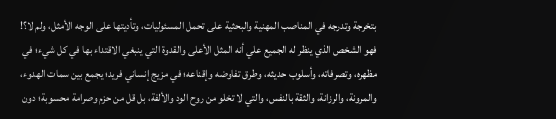بتخرجة وتدرجه في المناصب المهنية والبحثية على تحمل المسئوليات، وتأديتها على الوجه الأمثل، ولم لا؟! فهو الشخص الذي ينظر له الجميع علي أنه المثل الأعلى والقدوة التي ينبغي الاقتداء بها في كل شيء؛ في مظهره، وتصرفاته، وأسلوب حديثه، وطرق تفاوضه وإقناعه؛ في مزيج إنساني فريد؛ يجمع بين سمات الهدوء، والمرونة، والرزانة، والثقة بالنفس، والتي لا تخلو من روح الود والألفة، بل قل من حزم وصرامة محسوبة؛ دون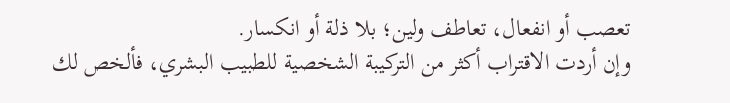تعصب أو انفعال، تعاطف ولين؛ بلا ذلة أو انكسار.
وإن أردت الاقتراب أكثر من التركيبة الشخصية للطبيب البشري، فألخص لك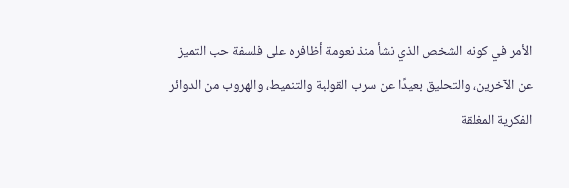الأمر في كونه الشخص الذي نشأ منذ نعومة أظافره على فلسفة حب التميز عن الآخرين، والتحليق بعيدًا عن سرب القولبة والتنميط، والهروب من الدوائر الفكرية المغلقة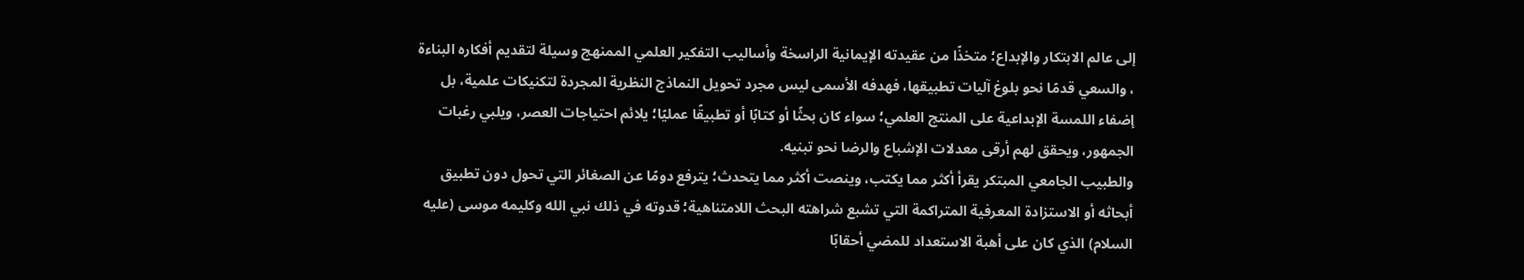إلى عالم الابتكار والإبداع؛ متخذًا من عقيدته الإيمانية الراسخة وأساليب التفكير العلمي الممنهج وسيلة لتقديم أفكاره البناءة ، والسعي قدمًا نحو بلوغ آليات تطبيقها، فهدفه الأسمى ليس مجرد تحويل النماذج النظرية المجردة لتكنيكات علمية، بل إضفاء اللمسة الإبداعية على المنتج العلمي؛ سواء كان بحثًا أو كتابًا أو تطبيقًا عمليًا؛ يلائم احتياجات العصر، ويلبي رغبات الجمهور، ويحقق لهم أرقى معدلات الإشباع والرضا نحو تبنيه.
والطبيب الجامعي المبتكر يقرأ أكثر مما يكتب، وينصت أكثر مما يتحدث؛ يترفع دومًا عن الصغائر التي تحول دون تطبيق أبحاثه أو الاستزادة المعرفية المتراكمة التي تشبع شراهته البحث اللامتناهية؛ قدوته في ذلك نبي الله وكليمه موسى (عليه السلام) الذي كان على أهبة الاستعداد للمضي أحقابًا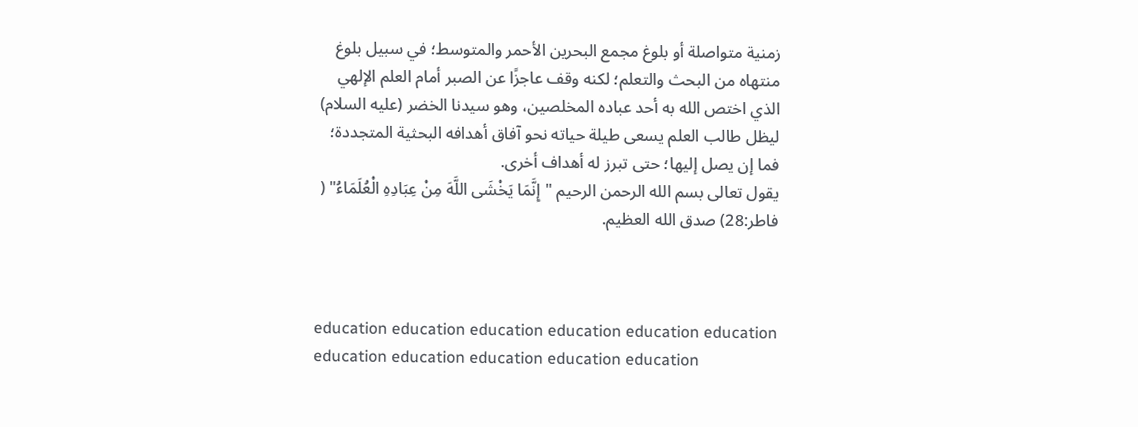زمنية متواصلة أو بلوغ مجمع البحرين الأحمر والمتوسط؛ في سبيل بلوغ منتهاه من البحث والتعلم؛ لكنه وقف عاجزًا عن الصبر أمام العلم الإلهي الذي اختص الله به أحد عباده المخلصين، وهو سيدنا الخضر (عليه السلام) ليظل طالب العلم يسعى طيلة حياته نحو آفاق أهدافه البحثية المتجددة؛ فما إن يصل إليها؛ حتى تبرز له أهداف أخرى.
يقول تعالى بسم الله الرحمن الرحيم "إِنَّمَا يَخْشَى اللَّهَ مِنْ عِبَادِهِ الْعُلَمَاءُ" ( فاطر:28) صدق الله العظيم.



education education education education education education education education education education education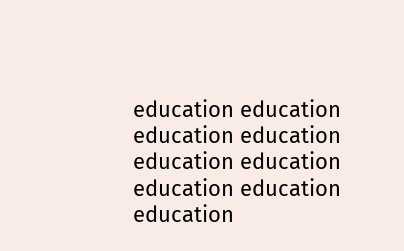education education education education education education education education education